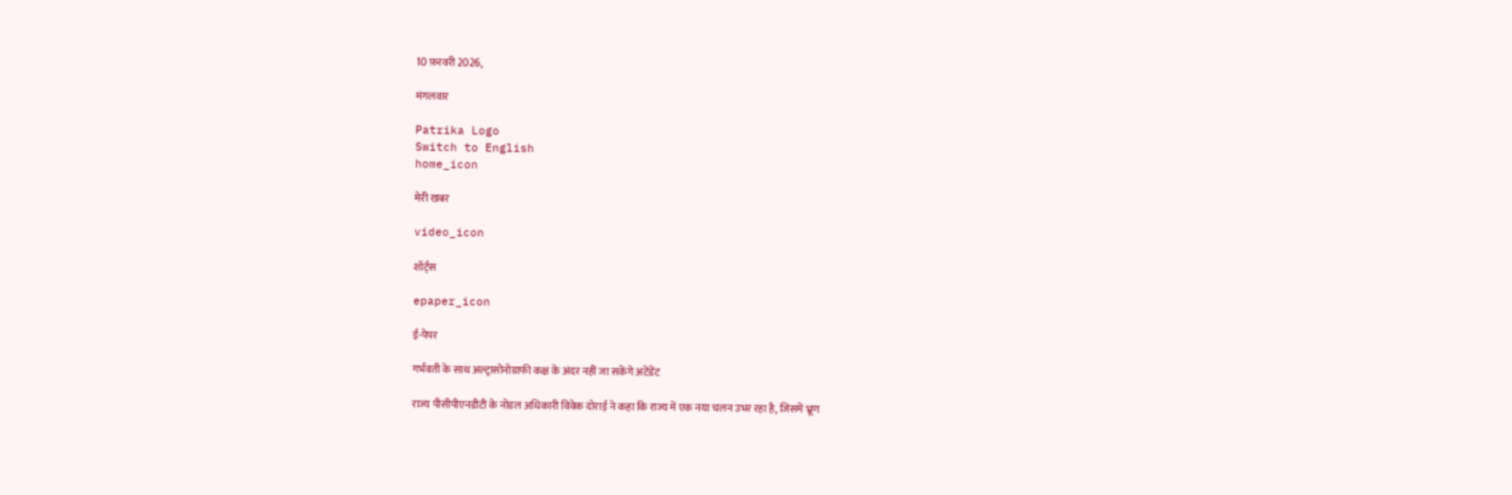10 फ़रवरी 2026,

मंगलवार

Patrika Logo
Switch to English
home_icon

मेरी खबर

video_icon

शॉर्ट्स

epaper_icon

ई-पेपर

गर्भवती के साथ अल्ट्रासोनोग्राफी कक्ष के अंदर नहीं जा सकेंगे अटेंडेंट

राज्य पीसीपीएनडीटी के नोडल अधिकारी विवेक दोराई ने कहा कि राज्य में एक नया चलन उभर रहा है, जिसमें भ्रूण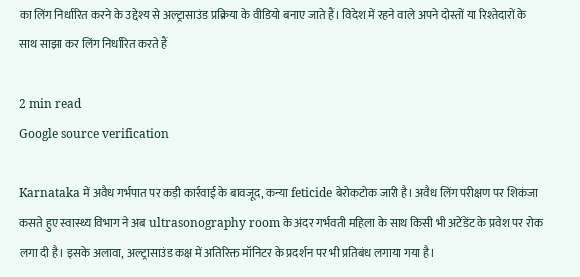का लिंग निर्धारित करने के उद्देश्य से अल्ट्रासाउंड प्रक्रिया के वीडियो बनाए जाते हैं। विदेश में रहने वाले अपने दोस्तों या रिश्तेदारों के साथ साझा कर लिंग निर्धारित करते हैं

2 min read
Google source verification

Karnataka में अवैध गर्भपात पर कड़ी कार्रवाई के बावजूद, कन्या feticide बेरोकटोक जारी है। अवैध लिंग परीक्षण पर शिकंजा कसते हुए स्वास्थ्य विभाग ने अब ultrasonography room के अंदर गर्भवती महिला के साथ किसी भी अटेंडेंट के प्रवेश पर रोक लगा दी है। इसके अलावा, अल्ट्रासाउंड कक्ष में अतिरिक्त मॉनिटर के प्रदर्शन पर भी प्रतिबंध लगाया गया है।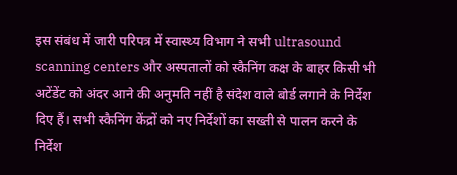इस संबंध में जारी परिपत्र में स्वास्थ्य विभाग ने सभी ultrasound scanning centers और अस्पतालों को स्कैनिंग कक्ष के बाहर किसी भी अटेंडेंट को अंदर आने की अनुमति नहीं है संदेश वाले बोर्ड लगाने के निर्देश दिए हैं। सभी स्कैनिंग केंद्रों को नए निर्देशों का सख्ती से पालन करने के निर्देश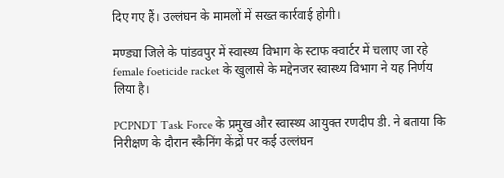दिए गए हैं। उल्लंघन के मामलों में सख्त कार्रवाई होगी।

मण्ड्या जिले के पांडवपुर में स्वास्थ्य विभाग के स्टाफ क्वार्टर में चलाए जा रहे female foeticide racket के खुलासे के मद्देनजर स्वास्थ्य विभाग ने यह निर्णय लिया है।

PCPNDT Task Force के प्रमुख और स्वास्थ्य आयुक्त रणदीप डी. ने बताया कि निरीक्षण के दौरान स्कैनिंग केंद्रों पर कई उल्लंघन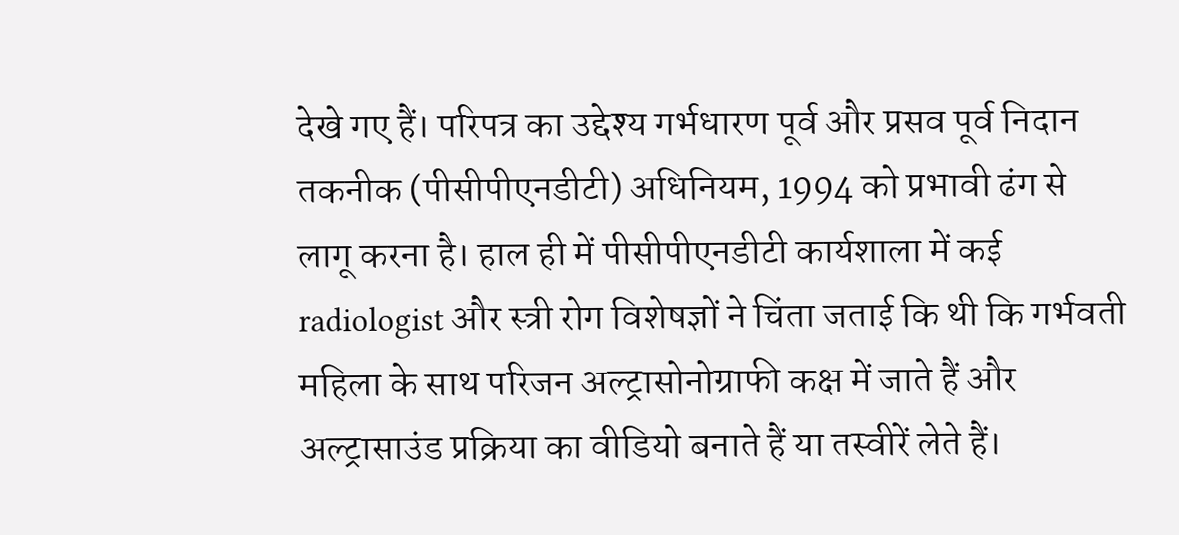देखे गए हैं। परिपत्र का उद्देश्य गर्भधारण पूर्व और प्रसव पूर्व निदान तकनीक (पीसीपीएनडीटी) अधिनियम, 1994 को प्रभावी ढंग से लागू करना है। हाल ही में पीसीपीएनडीटी कार्यशाला में कई radiologist और स्त्री रोग विशेषज्ञों ने चिंता जताई कि थी कि गर्भवती महिला के साथ परिजन अल्ट्रासोनोग्राफी कक्ष में जाते हैं और अल्ट्रासाउंड प्रक्रिया का वीडियो बनाते हैं या तस्वीरें लेते हैं।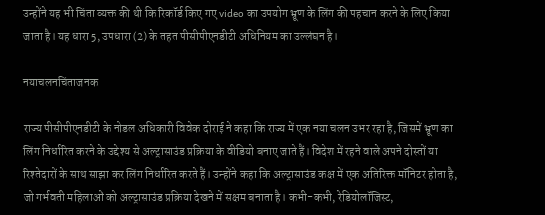उन्होंने यह भी चिंता व्यक्त की थी कि रिकॉर्ड किए गए video का उपयोग भ्रूण के लिंग की पहचान करने के लिए किया जाता है। यह धारा 5, उपधारा (2) के तहत पीसीपीएनडीटी अधिनियम का उल्लंघन है।

नयाचलनचिंताजनक

राज्य पीसीपीएनडीटी के नोडल अधिकारी विवेक दोराई ने कहा कि राज्य में एक नया चलन उभर रहा है, जिसमें भ्रूण का लिंग निर्धारित करने के उद्देश्य से अल्ट्रासाउंड प्रक्रिया के वीडियो बनाए जाते हैं। विदेश में रहने वाले अपने दोस्तों या रिश्तेदारों के साथ साझा कर लिंग निर्धारित करते हैं। उन्होंने कहा कि अल्ट्रासाउंड कक्ष में एक अतिरिक्त मॉनिटर होता है, जो गर्भवती महिलाओं को अल्ट्रासाउंड प्रक्रिया देखने में सक्षम बनाता है। कभी-कभी, रेडियोलॉजिस्ट,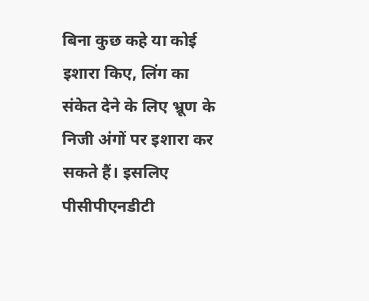बिना कुछ कहे या कोई इशारा किए, लिंग का संकेत देने के लिए भ्रूण के निजी अंगों पर इशारा कर सकते हैं। इसलिए पीसीपीएनडीटी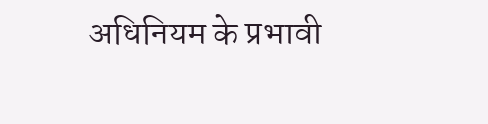अधिनियम के प्रभावी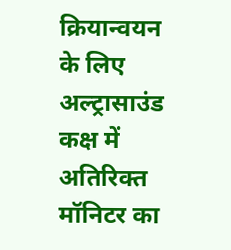क्रियान्वयन के लिए अल्ट्रासाउंड कक्ष में अतिरिक्त मॉनिटर का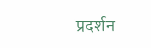प्रदर्शन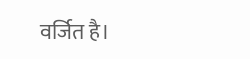वर्जित है।